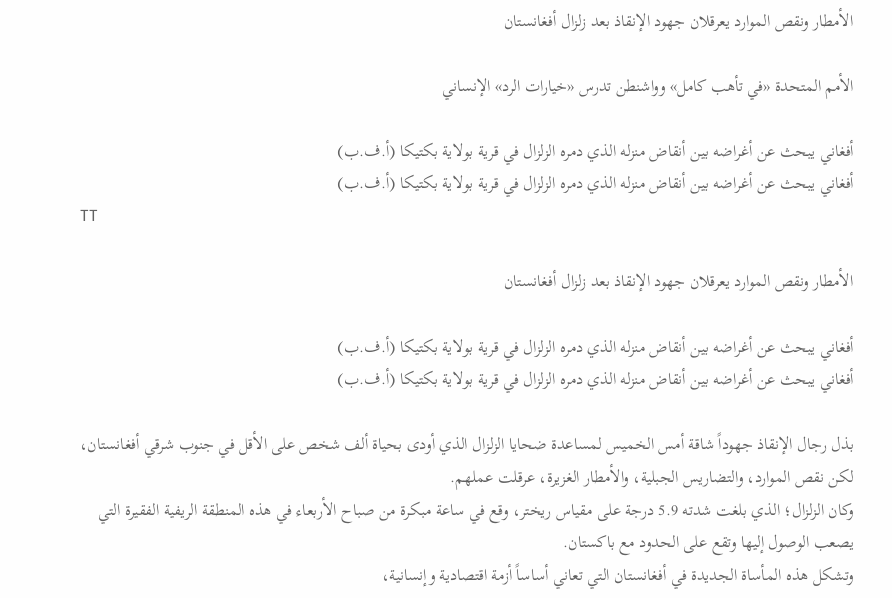الأمطار ونقص الموارد يعرقلان جهود الإنقاذ بعد زلزال أفغانستان

الأمم المتحدة «في تأهب كامل» وواشنطن تدرس «خيارات الرد» الإنساني

أفغاني يبحث عن أغراضه بين أنقاض منزله الذي دمره الزلزال في قرية بولاية بكتيكا (أ.ف.ب)
أفغاني يبحث عن أغراضه بين أنقاض منزله الذي دمره الزلزال في قرية بولاية بكتيكا (أ.ف.ب)
TT

الأمطار ونقص الموارد يعرقلان جهود الإنقاذ بعد زلزال أفغانستان

أفغاني يبحث عن أغراضه بين أنقاض منزله الذي دمره الزلزال في قرية بولاية بكتيكا (أ.ف.ب)
أفغاني يبحث عن أغراضه بين أنقاض منزله الذي دمره الزلزال في قرية بولاية بكتيكا (أ.ف.ب)

بذل رجال الإنقاذ جهوداً شاقة أمس الخميس لمساعدة ضحايا الزلزال الذي أودى بحياة ألف شخص على الأقل في جنوب شرقي أفغانستان، لكن نقص الموارد، والتضاريس الجبلية، والأمطار الغزيرة، عرقلت عملهم.
وكان الزلزال؛ الذي بلغت شدته 5.9 درجة على مقياس ريختر، وقع في ساعة مبكرة من صباح الأربعاء في هذه المنطقة الريفية الفقيرة التي يصعب الوصول إليها وتقع على الحدود مع باكستان.
وتشكل هذه المأساة الجديدة في أفغانستان التي تعاني أساساً أزمة اقتصادية وإنسانية،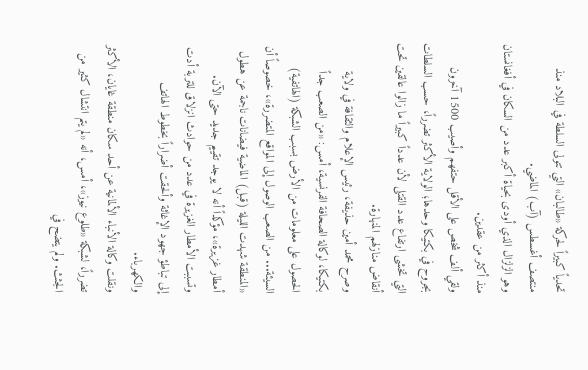تحدياً كبيراً لحركة «طالبان» التي تتولى السلطة في البلاد منذ منتصف أغسطس (آب) الماضي.
وهو الزلزال الذي أودى بحياة أكبر عدد من السكان في أفغانستان منذ أكثر من عقدين.
ولقي ألف شخص على الأقل حتفهم وأصيب 1500 آخرون بجروح في بكتيكا وحدها؛ الولاية الأكثر تضرراً، حسب السلطات التي تخشى ارتفاع عدد القتلى لأن عدداً كبيراً ما زالوا عالقين تحت أنقاض منازلهم المنهارة.
وصرح محمد أمين حذيفة، رئيس الإعلام والثقافة في ولاية بكتيكا، لوكالة الصحافة الفرنسية، أمس: «من الصعب جداً الحصول على معلومات من الأرض بسبب الشبكة (الهاتفية) السيئة... من الصعب الوصول إلى المواقع المتضررة»، خصوصاً أن «المنطقة شهدت الليلة (قبل) الماضية فيضانات ناجمة عن هطول أمطار غزيرة»، مؤكداً أنه لا يوجد تقييم جديد حتى الآن.
وتسببت الأمطار الغزيرة في عدد من حوادث انزلاق للتربة أدت إلى تباطؤ جهود الإغاثة وألحقت أضراراً بخطوط الهاتف والكهرباء.
ونقلت وكالة الأنباء الألمانية عن أحد سكان منطقة غايان، الأكثر تضرراً، لشبكة «طلوع نيوز»، أمس، أنه «لم يتم انتشال كثير من الجثث. ولم يتضح في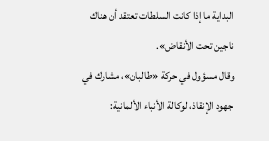البداية ما إذا كانت السلطات تعتقد أن هناك ناجين تحت الأنقاض».
وقال مسؤول في حركة «طالبان»، مشارك في جهود الإنقاذ، لوكالة الأنباء الألمانية: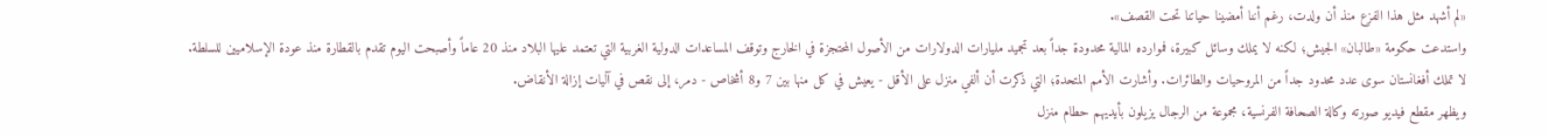«لم أشهد مثل هذا الفزع منذ أن ولدت، رغم أننا أمضينا حياتنا تحت القصف».
واستدعت حكومة «طالبان» الجيش؛ لكنه لا يملك وسائل كبيرة، فموارده المالية محدودة جداً بعد تجميد مليارات الدولارات من الأصول المحتجزة في الخارج وتوقف المساعدات الدولية الغربية التي تعتمد عليها البلاد منذ 20 عاماً وأصبحت اليوم تقدم بالقطارة منذ عودة الإسلاميين للسلطة.
لا تملك أفغانستان سوى عدد محدود جداً من المروحيات والطائرات. وأشارت الأمم المتحدة؛ التي ذكرت أن ألفي منزل على الأقل - يعيش في كل منها بين 7 و8 أشخاص - دمر، إلى نقص في آليات إزالة الأنقاض.
ويظهر مقطع فيديو صورته وكالة الصحافة الفرنسية، مجموعة من الرجال يزيلون بأيديهم حطام منزل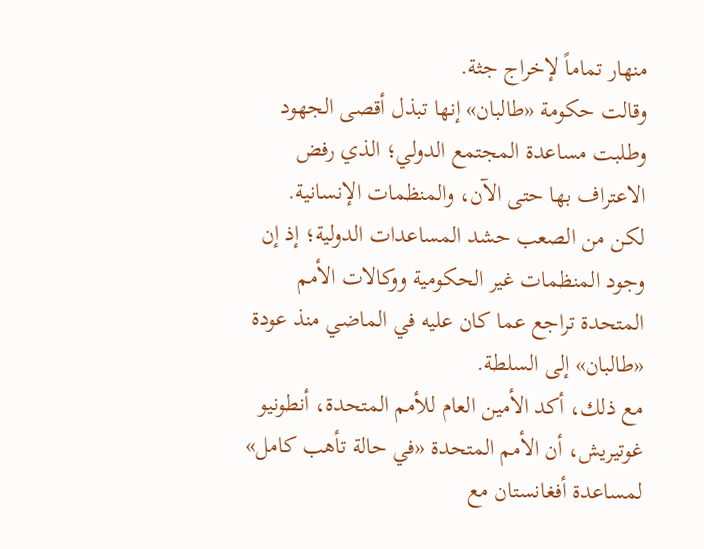منهار تماماً لإخراج جثة.
وقالت حكومة «طالبان» إنها تبذل أقصى الجهود وطلبت مساعدة المجتمع الدولي؛ الذي رفض الاعتراف بها حتى الآن، والمنظمات الإنسانية.
لكن من الصعب حشد المساعدات الدولية؛ إذ إن وجود المنظمات غير الحكومية ووكالات الأمم المتحدة تراجع عما كان عليه في الماضي منذ عودة «طالبان» إلى السلطة.
مع ذلك، أكد الأمين العام للأمم المتحدة، أنطونيو غوتيريش، أن الأمم المتحدة «في حالة تأهب كامل» لمساعدة أفغانستان مع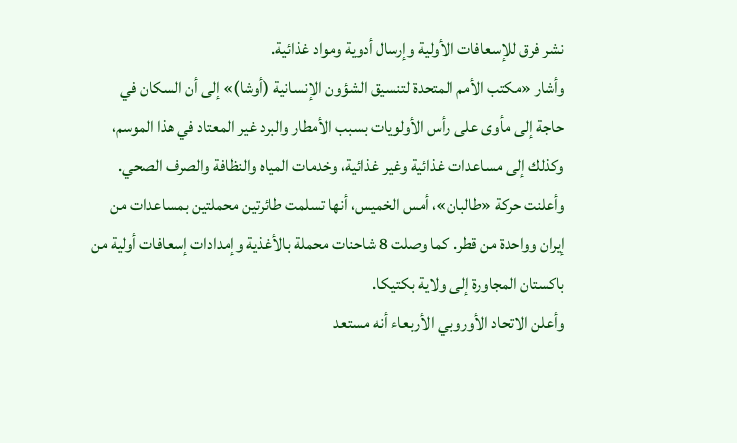نشر فرق للإسعافات الأولية وإرسال أدوية ومواد غذائية.
وأشار «مكتب الأمم المتحدة لتنسيق الشؤون الإنسانية (أوشا)» إلى أن السكان في حاجة إلى مأوى على رأس الأولويات بسبب الأمطار والبرد غير المعتاد في هذا الموسم، وكذلك إلى مساعدات غذائية وغير غذائية، وخدمات المياه والنظافة والصرف الصحي.
وأعلنت حركة «طالبان»، أمس الخميس، أنها تسلمت طائرتين محملتين بمساعدات من إيران وواحدة من قطر. كما وصلت 8 شاحنات محملة بالأغذية وإمدادات إسعافات أولية من باكستان المجاورة إلى ولاية بكتيكا.
وأعلن الاتحاد الأوروبي الأربعاء أنه مستعد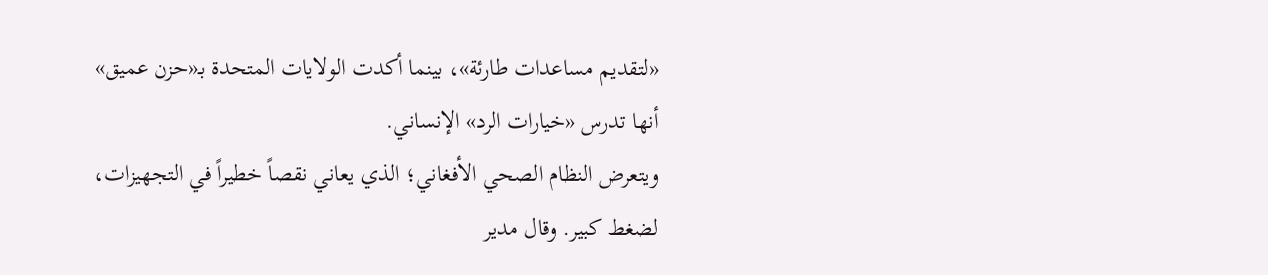«لتقديم مساعدات طارئة»، بينما أكدت الولايات المتحدة بـ«حزن عميق» أنها تدرس «خيارات الرد» الإنساني.
ويتعرض النظام الصحي الأفغاني؛ الذي يعاني نقصاً خطيراً في التجهيزات، لضغط كبير. وقال مدير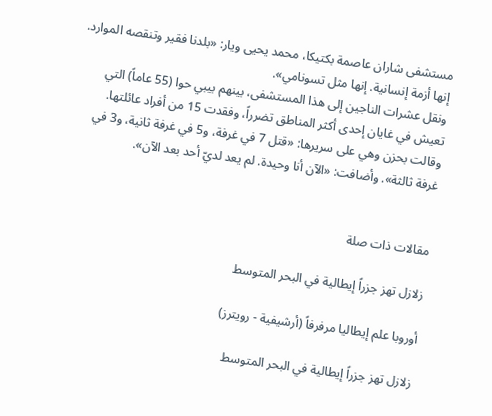مستشفى شاران عاصمة بكتيكا، محمد يحيى ويار: «بلدنا فقير وتنقصه الموارد. إنها أزمة إنسانية. إنها مثل تسونامي».
ونقل عشرات الناجين إلى هذا المستشفى، بينهم بيبي حوا (55 عاماً) التي تعيش في غايان إحدى أكثر المناطق تضرراً، وفقدت 15 من أفراد عائلتها.
وقالت بحزن وهي على سريرها: «قتل 7 في غرفة، و5 في غرفة ثانية، و3 في غرفة ثالثة». وأضافت: «الآن أنا وحيدة. لم يعد لديّ أحد بعد الآن».


مقالات ذات صلة

زلازل تهز جزراً إيطالية في البحر المتوسط

أوروبا علم إيطاليا مرفرفاً (أرشيفية - رويترز)

زلازل تهز جزراً إيطالية في البحر المتوسط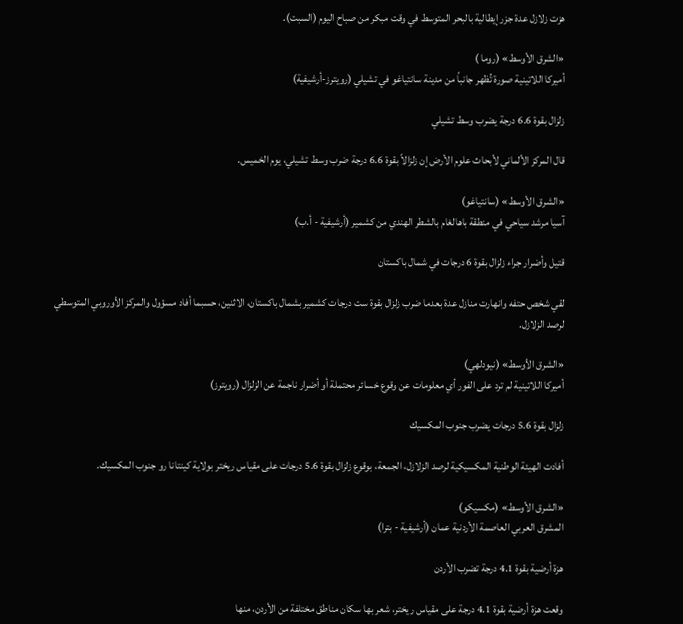هزت زلازل عدة جزر إيطالية بالبحر المتوسط في وقت مبكر من صباح اليوم (السبت).

«الشرق الأوسط» (روما )
أميركا اللاتينية صورة تُظهر جانباً من مدينة سانتياغو في تشيلي (رويترز-أرشيفية)

زلزال بقوة 6.6 درجة يضرب وسط تشيلي

قال المركز الألماني لأبحاث علوم الأرض إن زلزالاً بقوة 6.6 درجة ضرب وسط تشيلي، يوم الخميس.

«الشرق الأوسط» (سانتياغو)
آسيا مرشد سياحي في منطقة باهالغام بالشطر الهندي من كشمير (أرشيفية - أ.ب)

قتيل وأضرار جراء زلزال بقوة 6 درجات في شمال باكستان

لقي شخص حتفه وانهارت منازل عدة بعدما ضرب زلزال بقوة ست درجات ‌كشمير بشمال ‌باكستان، الاثنين، حسبما أفاد ‌مسؤول والمركز الأوروبي المتوسطي لرصد الزلازل.

«الشرق الأوسط» (نيودلهي)
أميركا اللاتينية لم ترد على الفور أي معلومات عن وقوع خسائر محتملة أو أضرار ناجمة عن الزلزال (رويترز)

زلزال بقوة 5.6 درجات يضرب جنوب المكسيك

أفادت الهيئة الوطنية المكسيكية لرصد الزلازل، الجمعة، بوقوع زلزال بقوة 5.6 درجات على مقياس ريختر بولاية كينتانا رو جنوب المكسيك.

«الشرق الأوسط» (مكسيكو)
المشرق العربي العاصمة الأردنية عمان (أرشيفية - بترا)

هزة أرضية بقوة 4.1 درجة تضرب الأردن

وقعت هزة أرضية بقوة 4.1 درجة على مقياس ريختر، شعر بها سكان مناطق مختلفة من الأردن، منها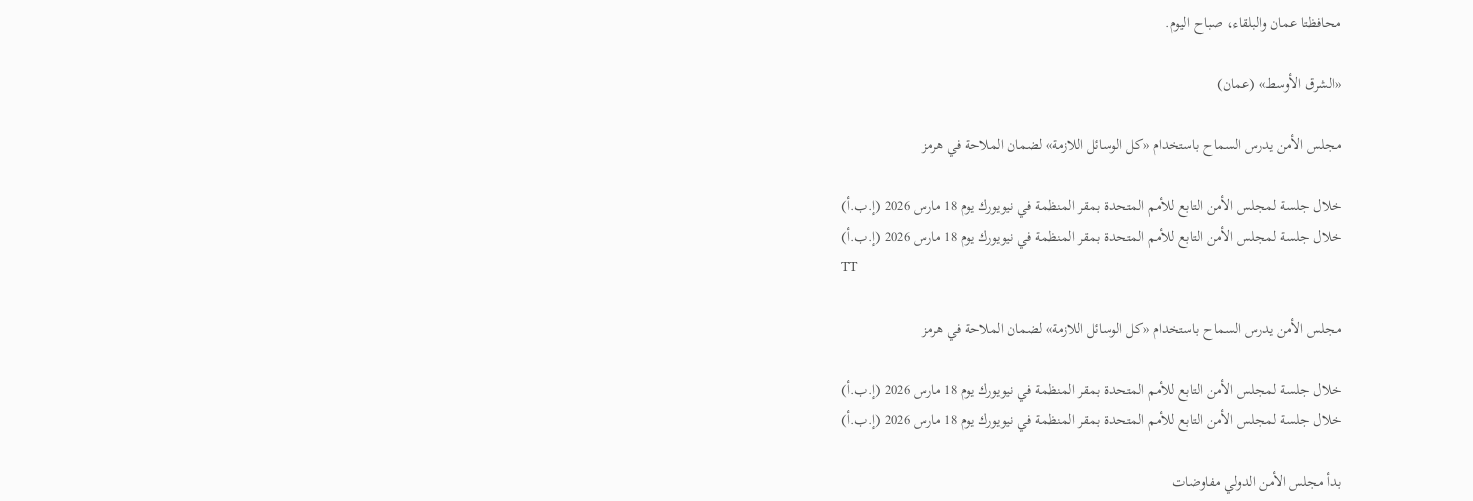محافظتا عمان والبلقاء، صباح اليوم.

«الشرق الأوسط» (عمان)

مجلس الأمن يدرس السماح باستخدام «كل الوسائل اللازمة» لضمان الملاحة في هرمز

خلال جلسة لمجلس الأمن التابع للأمم المتحدة بمقر المنظمة في نيويورك يوم 18 مارس 2026 (إ.ب.أ)
خلال جلسة لمجلس الأمن التابع للأمم المتحدة بمقر المنظمة في نيويورك يوم 18 مارس 2026 (إ.ب.أ)
TT

مجلس الأمن يدرس السماح باستخدام «كل الوسائل اللازمة» لضمان الملاحة في هرمز

خلال جلسة لمجلس الأمن التابع للأمم المتحدة بمقر المنظمة في نيويورك يوم 18 مارس 2026 (إ.ب.أ)
خلال جلسة لمجلس الأمن التابع للأمم المتحدة بمقر المنظمة في نيويورك يوم 18 مارس 2026 (إ.ب.أ)

بدأ مجلس الأمن الدولي مفاوضات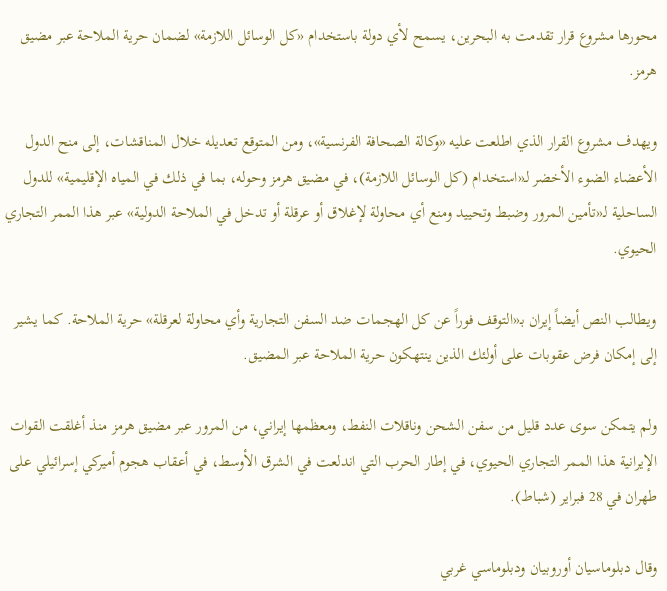محورها مشروع قرار تقدمت به البحرين، يسمح لأي دولة باستخدام «كل الوسائل اللازمة» لضمان حرية الملاحة عبر مضيق هرمز.

ويهدف مشروع القرار الذي اطلعت عليه «وكالة الصحافة الفرنسية»، ومن المتوقع تعديله خلال المناقشات، إلى منح الدول الأعضاء الضوء الأخضر لـ«استخدام (كل الوسائل اللازمة)، في مضيق هرمز وحوله، بما في ذلك في المياه الإقليمية» للدول الساحلية لـ«تأمين المرور وضبط وتحييد ومنع أي محاولة لإغلاق أو عرقلة أو تدخل في الملاحة الدولية» عبر هذا الممر التجاري الحيوي.

ويطالب النص أيضاً إيران بـ«التوقف فوراً عن كل الهجمات ضد السفن التجارية وأي محاولة لعرقلة» حرية الملاحة. كما يشير إلى إمكان فرض عقوبات على أولئك الذين ينتهكون حرية الملاحة عبر المضيق.

ولم يتمكن سوى عدد قليل من سفن الشحن وناقلات النفط، ومعظمها إيراني، من المرور عبر مضيق هرمز منذ أغلقت القوات الإيرانية هذا الممر التجاري الحيوي، في إطار الحرب التي اندلعت في الشرق الأوسط، في أعقاب هجوم أميركي إسرائيلي على طهران في 28 فبراير (شباط).

وقال دبلوماسيان أوروبيان ودبلوماسي غربي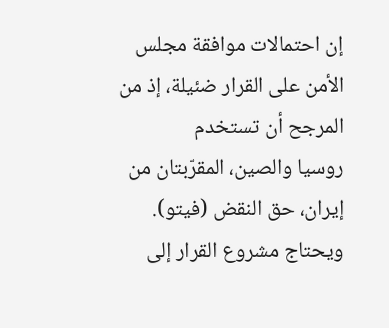إن احتمالات موافقة مجلس الأمن على القرار ضئيلة، إذ من المرجح أن تستخدم روسيا ‌والصين، المقرّبتان من إيران، حق النقض (فيتو). ويحتاج مشروع القرار إلى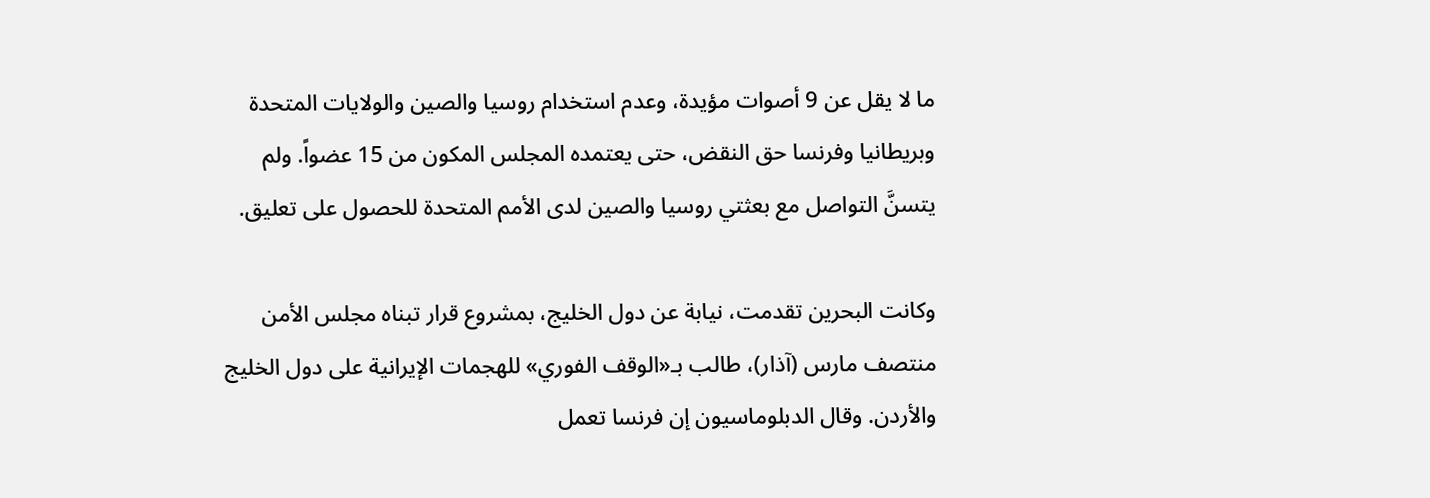ما لا يقل عن 9 أصوات مؤيدة، وعدم استخدام روسيا والصين والولايات المتحدة وبريطانيا وفرنسا حق النقض، حتى يعتمده المجلس المكون من 15 عضواً. ولم يتسنَّ التواصل مع بعثتي روسيا والصين لدى الأمم المتحدة للحصول على تعليق.

وكانت البحرين تقدمت، نيابة عن دول الخليج، بمشروع قرار تبناه مجلس الأمن منتصف مارس (آذار)، طالب بـ«الوقف الفوري» للهجمات الإيرانية على دول الخليج والأردن. وقال الدبلوماسيون إن فرنسا تعمل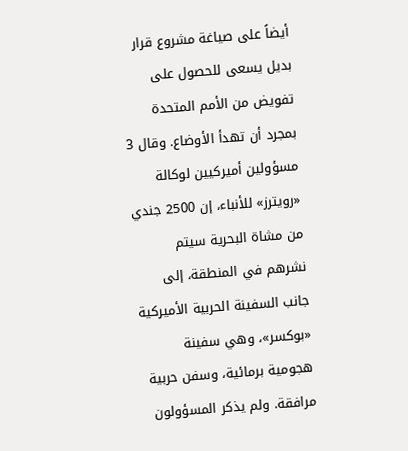أيضاً على صياغة مشروع قرار بديل يسعى للحصول على تفويض من الأمم المتحدة بمجرد أن تهدأ الأوضاع. وقال 3 مسؤولين أميركيين لوكالة «رويترز» للأنباء، إن 2500 جندي من مشاة البحرية سيتم نشرهم في المنطقة، إلى جانب السفينة الحربية الأميركية «بوكسر»، وهي سفينة هجومية برمائية، وسفن حربية مرافقة. ولم يذكر المسؤولون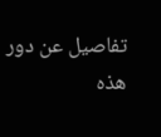تفاصيل عن دور هذه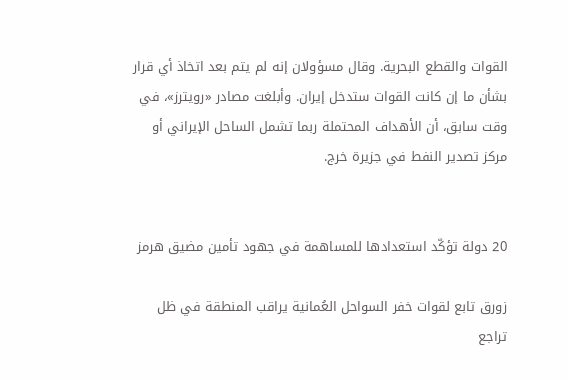القوات والقطع البحرية. وقال مسؤولان إنه لم يتم بعد اتخاذ أي قرار بشأن ما إن كانت القوات ستدخل إيران. وأبلغت مصادر «رويترز»، في وقت سابق، أن الأهداف المحتملة ربما تشمل الساحل الإيراني أو مركز تصدير النفط في جزيرة خرج.


20 دولة تؤكّد استعدادها للمساهمة في جهود تأمين مضيق هرمز

زورق تابع لقوات خفر السواحل العُمانية يراقب المنطقة في ظل تراجع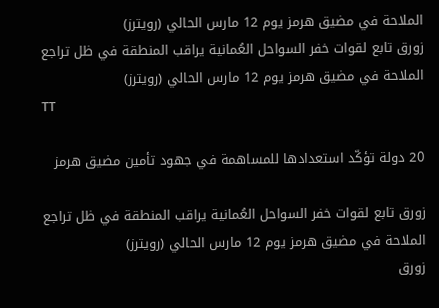الملاحة في مضيق هرمز يوم 12 مارس الحالي (رويترز)
زورق تابع لقوات خفر السواحل العُمانية يراقب المنطقة في ظل تراجع الملاحة في مضيق هرمز يوم 12 مارس الحالي (رويترز)
TT

20 دولة تؤكّد استعدادها للمساهمة في جهود تأمين مضيق هرمز

زورق تابع لقوات خفر السواحل العُمانية يراقب المنطقة في ظل تراجع الملاحة في مضيق هرمز يوم 12 مارس الحالي (رويترز)
زورق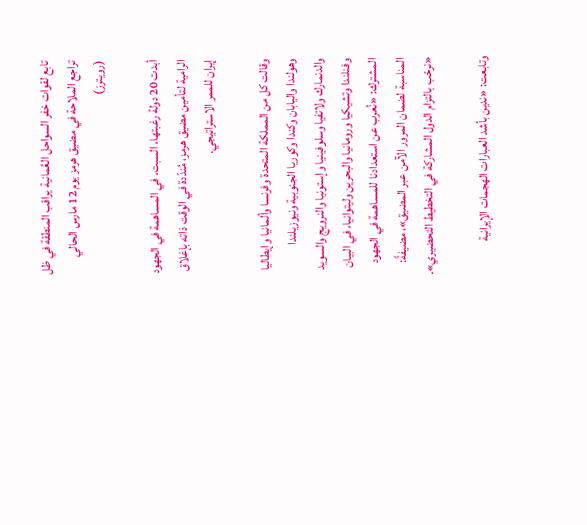تابع لقوات خفر السواحل العُمانية يراقب المنطقة في ظل تراجع الملاحة في مضيق هرمز يوم 12 مارس الحالي (رويترز)

أبدت 20 دولة رغبتها، السبت، في المساهمة في الجهود الرامية لتأمين مضيق هرمز، مُندّدة في الوقت ذاته بإغلاق إيران للممر الاستراتيجي.

وقالت كل من المملكة المتحدة وفرنسا وألمانيا وإيطاليا وهولندا واليابان وكندا وكوريا الجنوبية ونيوزيلندا والدنمارك ولاتفيا وسلوفينيا وإستونيا والنرويج والسويد وفنلندا وتشيكيا ورومانيا والبحرين وليتوانيا، في البيان المشترك: «نُعرب عن استعدادنا للمساهمة في الجهود المناسبة لضمان المرور الآمن عبر المضيق»، مضيفةً: «نرحّب بالتزام الدول المشاركة في التخطيط التحضيري».

وتابعت: «ندين بأشد العبارات الهجمات الإيرانية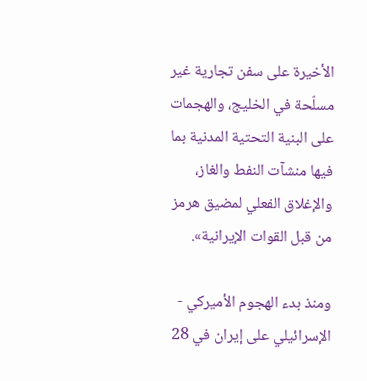الأخيرة على سفن تجارية غير مسلّحة في الخليج، والهجمات على البنية التحتية المدنية بما فيها منشآت النفط والغاز، والإغلاق الفعلي لمضيق هرمز من قبل القوات الإيرانية».

ومنذ بدء الهجوم الأميركي - الإسرائيلي على إيران في 28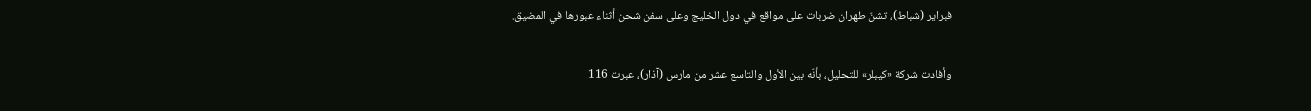فبراير (شباط)، تشنّ طهران ضربات على مواقع في دول الخليج وعلى سفن شحن أثناء عبورها في المضيق.

وأفادت شركة «كيبلر» للتحليل، بأنّه بين الأول والتاسع عشر من مارس (آذار)، عبرت 116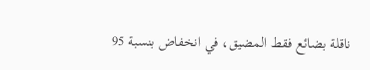ناقلة بضائع فقط المضيق، في انخفاض بنسبة 95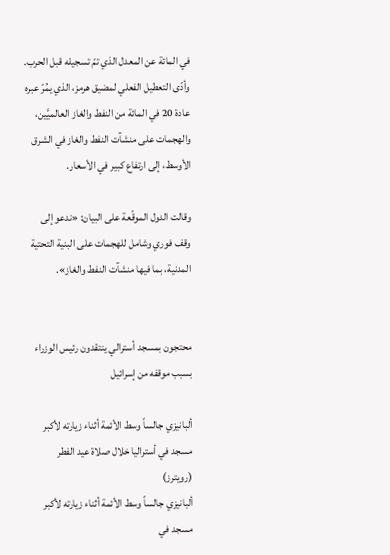في المائة عن المعدل الذي تمّ تسجيله قبل الحرب. وأدّى التعطيل الفعلي لمضيق هرمز، الذي يمُرّ عبره عادة 20 في المائة من النفط والغاز العالميَّين، والهجمات على منشآت النفط والغاز في الشرق الأوسط، إلى ارتفاع كبير في الأسعار.

وقالت الدول الموقّعة على البيان: «ندعو إلى وقف فوري وشامل للهجمات على البنية التحتية المدنية، بما فيها منشآت النفط والغاز».


محتجون بمسجد أسترالي ينتقدون رئيس الوزراء بسبب موقفه من إسرائيل

ألبانيزي جالساً وسط الأئمة أثناء زيارته لأكبر مسجد في أستراليا خلال صلاة عيد الفطر (رويترز)
ألبانيزي جالساً وسط الأئمة أثناء زيارته لأكبر مسجد في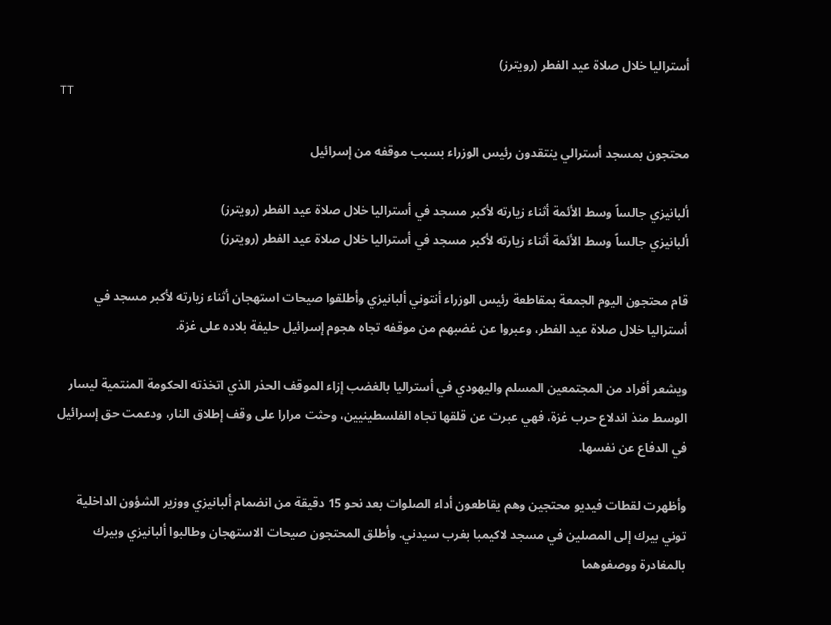أستراليا خلال صلاة عيد الفطر (رويترز)
TT

محتجون بمسجد أسترالي ينتقدون رئيس الوزراء بسبب موقفه من إسرائيل

ألبانيزي جالساً وسط الأئمة أثناء زيارته لأكبر مسجد في أستراليا خلال صلاة عيد الفطر (رويترز)
ألبانيزي جالساً وسط الأئمة أثناء زيارته لأكبر مسجد في أستراليا خلال صلاة عيد الفطر (رويترز)

قام محتجون اليوم الجمعة بمقاطعة رئيس الوزراء أنتوني ألبانيزي وأطلقوا صيحات استهجان أثناء زيارته لأكبر مسجد في أستراليا خلال صلاة عيد الفطر، وعبروا عن غضبهم من موقفه تجاه هجوم إسرائيل حليفة بلاده على غزة.

ويشعر أفراد من المجتمعين المسلم واليهودي في أستراليا بالغضب إزاء الموقف الحذر الذي اتخذته الحكومة المنتمية ليسار الوسط منذ اندلاع حرب غزة، فهي عبرت عن قلقها تجاه الفلسطينيين، وحثت مرارا على وقف إطلاق النار، ودعمت حق إسرائيل في الدفاع عن نفسها.

وأظهرت لقطات فيديو محتجين وهم يقاطعون أداء الصلوات بعد نحو 15 دقيقة من انضمام ألبانيزي ووزير الشؤون الداخلية توني بيرك إلى المصلين في مسجد لاكيمبا بغرب سيدني. وأطلق المحتجون صيحات الاستهجان وطالبوا ألبانيزي وبيرك بالمغادرة ووصفوهما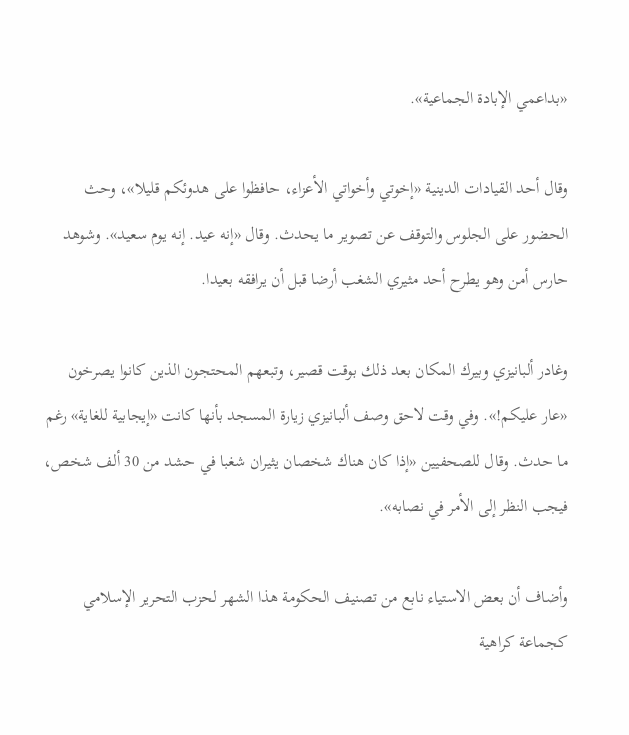«بداعمي الإبادة الجماعية».

وقال أحد القيادات الدينية «إخوتي وأخواتي الأعزاء، حافظوا على هدوئكم قليلا»، وحث الحضور على الجلوس والتوقف عن تصوير ما يحدث. وقال «إنه عيد. إنه يوم سعيد». وشوهد حارس أمن وهو يطرح أحد مثيري الشغب أرضا قبل أن يرافقه بعيدا.

وغادر ألبانيزي وبيرك المكان بعد ذلك بوقت قصير، وتبعهم المحتجون الذين كانوا يصرخون «عار عليكم!». وفي وقت لاحق وصف ألبانيزي زيارة المسجد بأنها كانت «إيجابية للغاية» رغم ما حدث. وقال للصحفيين «إذا كان هناك شخصان يثيران شغبا في حشد من 30 ألف شخص، فيجب النظر إلى الأمر في نصابه».

وأضاف أن بعض الاستياء نابع من تصنيف الحكومة هذا الشهر لحزب التحرير الإسلامي كجماعة كراهية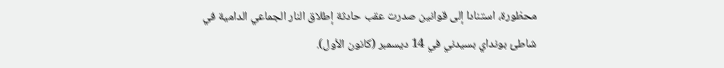محظورة، استنادا إلى قوانين صدرت عقب حادثة إطلاق النار الجماعي الدامية في شاطئ بونداي بسيدني في 14 ديسمبر (كانون الأول).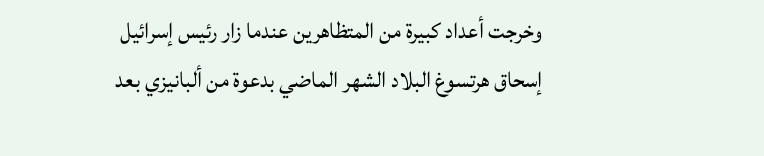وخرجت أعداد كبيرة من المتظاهرين عندما زار رئيس إسرائيل إسحاق هرتسوغ البلاد الشهر الماضي بدعوة من ألبانيزي بعد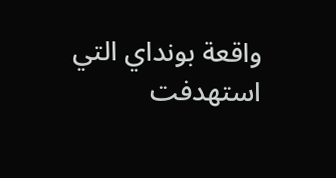واقعة بونداي التي استهدفت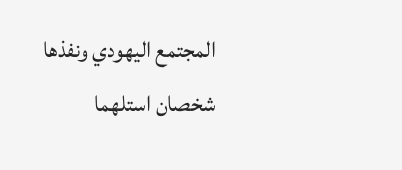المجتمع اليهودي ونفذها شخصان استلهما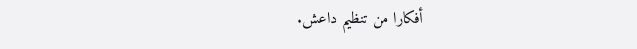أفكارا من تنظيم داعش.